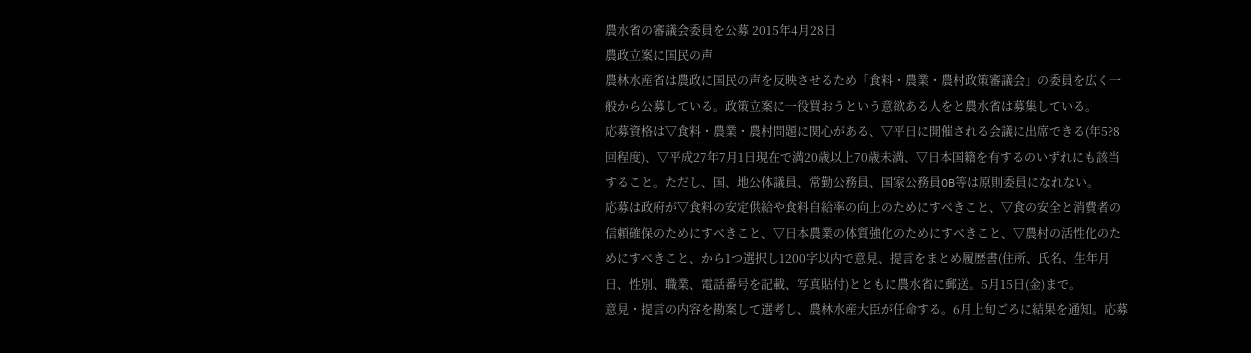農水省の審議会委員を公募 2015年4月28日
農政立案に国民の声
農林水産省は農政に国民の声を反映させるため「食料・農業・農村政策審議会」の委員を広く一般から公募している。政策立案に一役買おうという意欲ある人をと農水省は募集している。
応募資格は▽食料・農業・農村問題に関心がある、▽平日に開催される会議に出席できる(年5?8回程度)、▽平成27年7月1日現在で満20歳以上70歳未満、▽日本国籍を有するのいずれにも該当すること。ただし、国、地公体議員、常勤公務員、国家公務員OB等は原則委員になれない。
応募は政府が▽食料の安定供給や食料自給率の向上のためにすべきこと、▽食の安全と消費者の信頼確保のためにすべきこと、▽日本農業の体質強化のためにすべきこと、▽農村の活性化のためにすべきこと、から1つ選択し1200字以内で意見、提言をまとめ履歴書(住所、氏名、生年月日、性別、職業、電話番号を記載、写真貼付)とともに農水省に郵送。5月15日(金)まで。
意見・提言の内容を勘案して選考し、農林水産大臣が任命する。6月上旬ごろに結果を通知。応募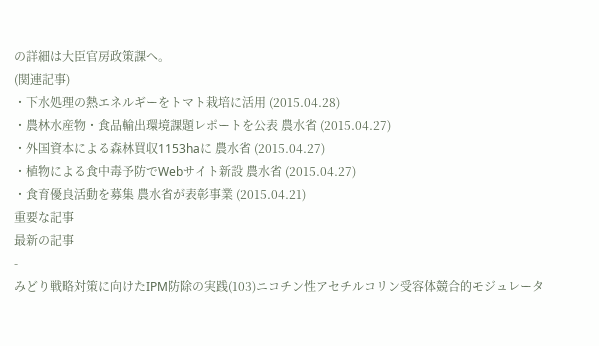の詳細は大臣官房政策課へ。
(関連記事)
・下水処理の熱エネルギーをトマト栽培に活用 (2015.04.28)
・農林水産物・食品輸出環境課題レポートを公表 農水省 (2015.04.27)
・外国資本による森林買収1153haに 農水省 (2015.04.27)
・植物による食中毒予防でWebサイト新設 農水省 (2015.04.27)
・食育優良活動を募集 農水省が表彰事業 (2015.04.21)
重要な記事
最新の記事
-
みどり戦略対策に向けたIPM防除の実践(103)ニコチン性アセチルコリン受容体競合的モジュレータ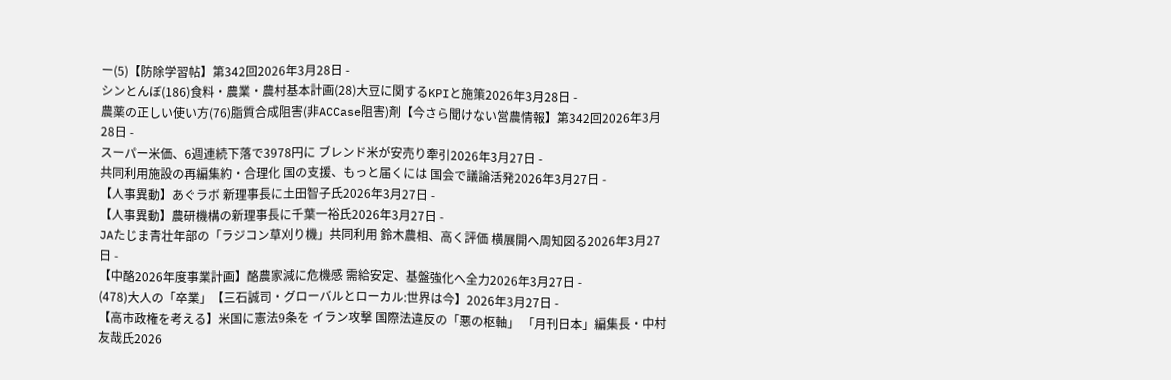ー(5)【防除学習帖】第342回2026年3月28日 -
シンとんぼ(186)食料・農業・農村基本計画(28)大豆に関するKPIと施策2026年3月28日 -
農薬の正しい使い方(76)脂質合成阻害(非ACCase阻害)剤【今さら聞けない営農情報】第342回2026年3月28日 -
スーパー米価、6週連続下落で3978円に ブレンド米が安売り牽引2026年3月27日 -
共同利用施設の再編集約・合理化 国の支援、もっと届くには 国会で議論活発2026年3月27日 -
【人事異動】あぐラボ 新理事長に土田智子氏2026年3月27日 -
【人事異動】農研機構の新理事長に千葉一裕氏2026年3月27日 -
JAたじま青壮年部の「ラジコン草刈り機」共同利用 鈴木農相、高く評価 横展開へ周知図る2026年3月27日 -
【中酪2026年度事業計画】酪農家減に危機感 需給安定、基盤強化へ全力2026年3月27日 -
(478)大人の「卒業」【三石誠司・グローバルとローカル:世界は今】2026年3月27日 -
【高市政権を考える】米国に憲法9条を イラン攻撃 国際法違反の「悪の枢軸」 「月刊日本」編集長・中村友哉氏2026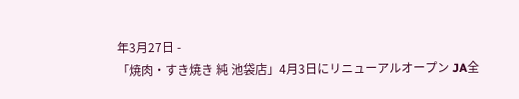年3月27日 -
「焼肉・すき焼き 純 池袋店」4月3日にリニューアルオープン JA全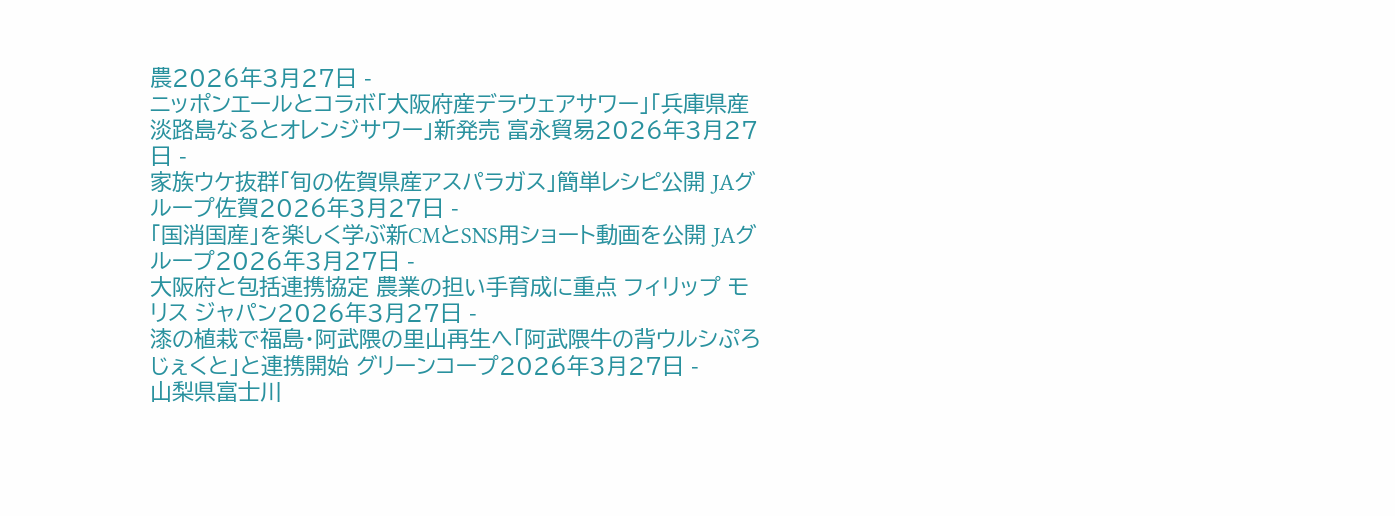農2026年3月27日 -
ニッポンエールとコラボ「大阪府産デラウェアサワー」「兵庫県産淡路島なるとオレンジサワー」新発売 富永貿易2026年3月27日 -
家族ウケ抜群「旬の佐賀県産アスパラガス」簡単レシピ公開 JAグループ佐賀2026年3月27日 -
「国消国産」を楽しく学ぶ新CMとSNS用ショート動画を公開 JAグループ2026年3月27日 -
大阪府と包括連携協定 農業の担い手育成に重点 フィリップ モリス ジャパン2026年3月27日 -
漆の植栽で福島・阿武隈の里山再生へ「阿武隈牛の背ウルシぷろじぇくと」と連携開始 グリーンコープ2026年3月27日 -
山梨県富士川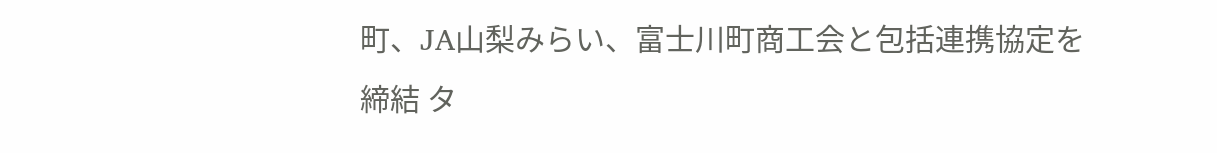町、JA山梨みらい、富士川町商工会と包括連携協定を締結 タ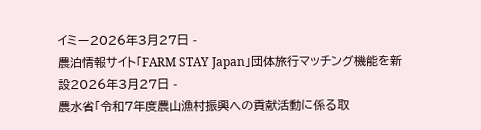イミー2026年3月27日 -
農泊情報サイト「FARM STAY Japan」団体旅行マッチング機能を新設2026年3月27日 -
農水省「令和7年度農山漁村振興への貢献活動に係る取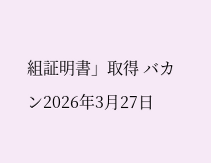組証明書」取得 バカン2026年3月27日